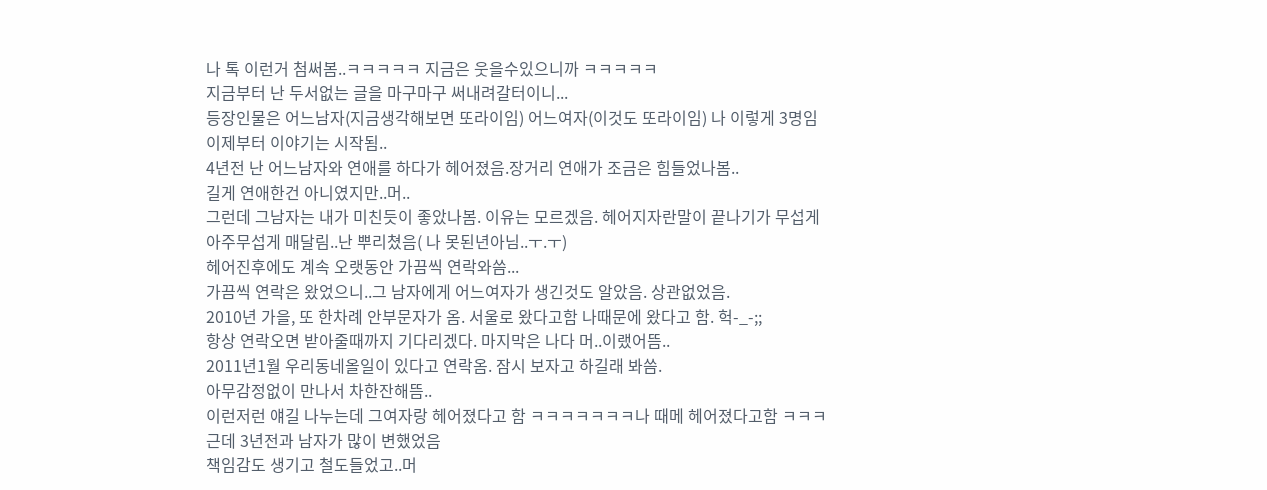나 톡 이런거 첨써봄..ㅋㅋㅋㅋㅋ 지금은 웃을수있으니까 ㅋㅋㅋㅋㅋ
지금부터 난 두서없는 글을 마구마구 써내려갈터이니...
등장인물은 어느남자(지금생각해보면 또라이임) 어느여자(이것도 또라이임) 나 이렇게 3명임
이제부터 이야기는 시작됨..
4년전 난 어느남자와 연애를 하다가 헤어졌음.장거리 연애가 조금은 힘들었나봄..
길게 연애한건 아니였지만..머..
그런데 그남자는 내가 미친듯이 좋았나봄. 이유는 모르겠음. 헤어지자란말이 끝나기가 무섭게
아주무섭게 매달림..난 뿌리쳤음( 나 못된년아님..ㅜ.ㅜ)
헤어진후에도 계속 오랫동안 가끔씩 연락와씀...
가끔씩 연락은 왔었으니..그 남자에게 어느여자가 생긴것도 알았음. 상관없었음.
2010년 가을, 또 한차례 안부문자가 옴. 서울로 왔다고함 나때문에 왔다고 함. 헉-_-;;
항상 연락오면 받아줄때까지 기다리겠다. 마지막은 나다 머..이랬어뜸..
2011년1월 우리동네올일이 있다고 연락옴. 잠시 보자고 하길래 봐씀.
아무감정없이 만나서 차한잔해뜸..
이런저런 얘길 나누는데 그여자랑 헤어졌다고 함 ㅋㅋㅋㅋㅋㅋㅋ나 때메 헤어졌다고함 ㅋㅋㅋ
근데 3년전과 남자가 많이 변했었음
책임감도 생기고 철도들었고..머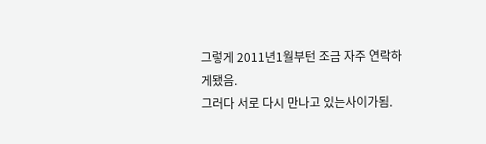그렇게 2011년1월부턴 조금 자주 연락하게됐음.
그러다 서로 다시 만나고 있는사이가됨.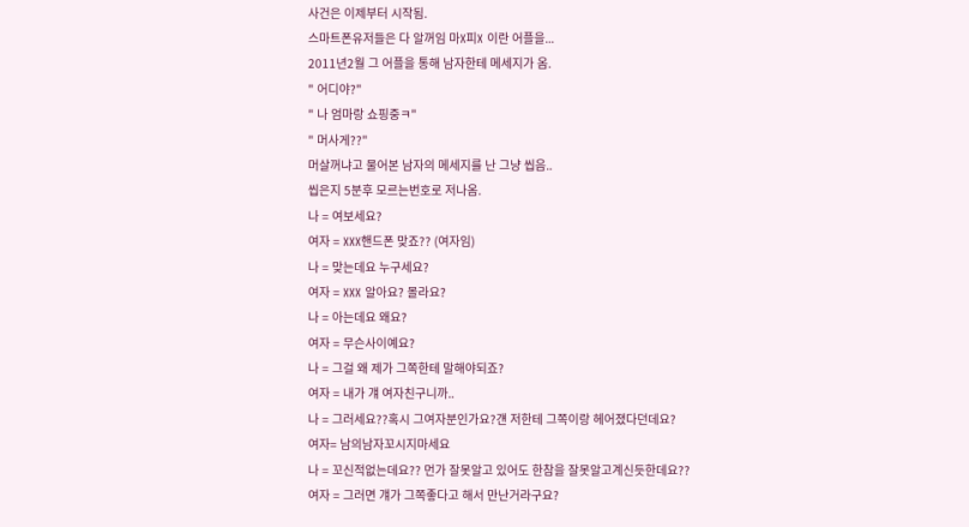사건은 이제부터 시작됨.
스마트폰유저들은 다 알꺼임 마X피X 이란 어플을...
2011년2월 그 어플을 통해 남자한테 메세지가 옴.
" 어디야?"
" 나 엄마랑 쇼핑중ㅋ"
" 머사게??"
머살꺼냐고 물어본 남자의 메세지를 난 그냥 씹음..
씹은지 5분후 모르는번호로 저나옴.
나 = 여보세요?
여자 = XXX핸드폰 맞죠?? (여자임)
나 = 맞는데요 누구세요?
여자 = XXX 알아요? 몰라요?
나 = 아는데요 왜요?
여자 = 무슨사이예요?
나 = 그걸 왜 제가 그쪽한테 말해야되죠?
여자 = 내가 걔 여자친구니까..
나 = 그러세요??혹시 그여자분인가요?걘 저한테 그쪽이랑 헤어졌다던데요?
여자= 남의남자꼬시지마세요
나 = 꼬신적없는데요?? 먼가 잘못알고 있어도 한참을 잘못알고계신듯한데요??
여자 = 그러면 걔가 그쪽좋다고 해서 만난거라구요?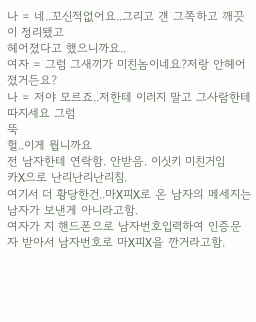나 = 네..꼬신적없어요..그리고 걘 그쪽하고 깨끗이 정리됐고
헤어졌다고 했으니까요..
여자 = 그럼 그새끼가 미친놈이네요?저랑 안헤어졌거든요?
나 = 저야 모르죠..저한테 이러지 말고 그사람한테 따지세요 그럼
뚝
헐..이게 뭡니까요
전 남자한테 연락함. 안받음. 이싯키 미친거임
카X으로 난리난리난리침.
여기서 더 황당한건..마X피X로 온 남자의 메세지는 남자가 보낸게 아니라고함.
여자가 지 핸드폰으로 남자번호입력하여 인증문자 받아서 남자번호로 마X피X을 깐거라고함.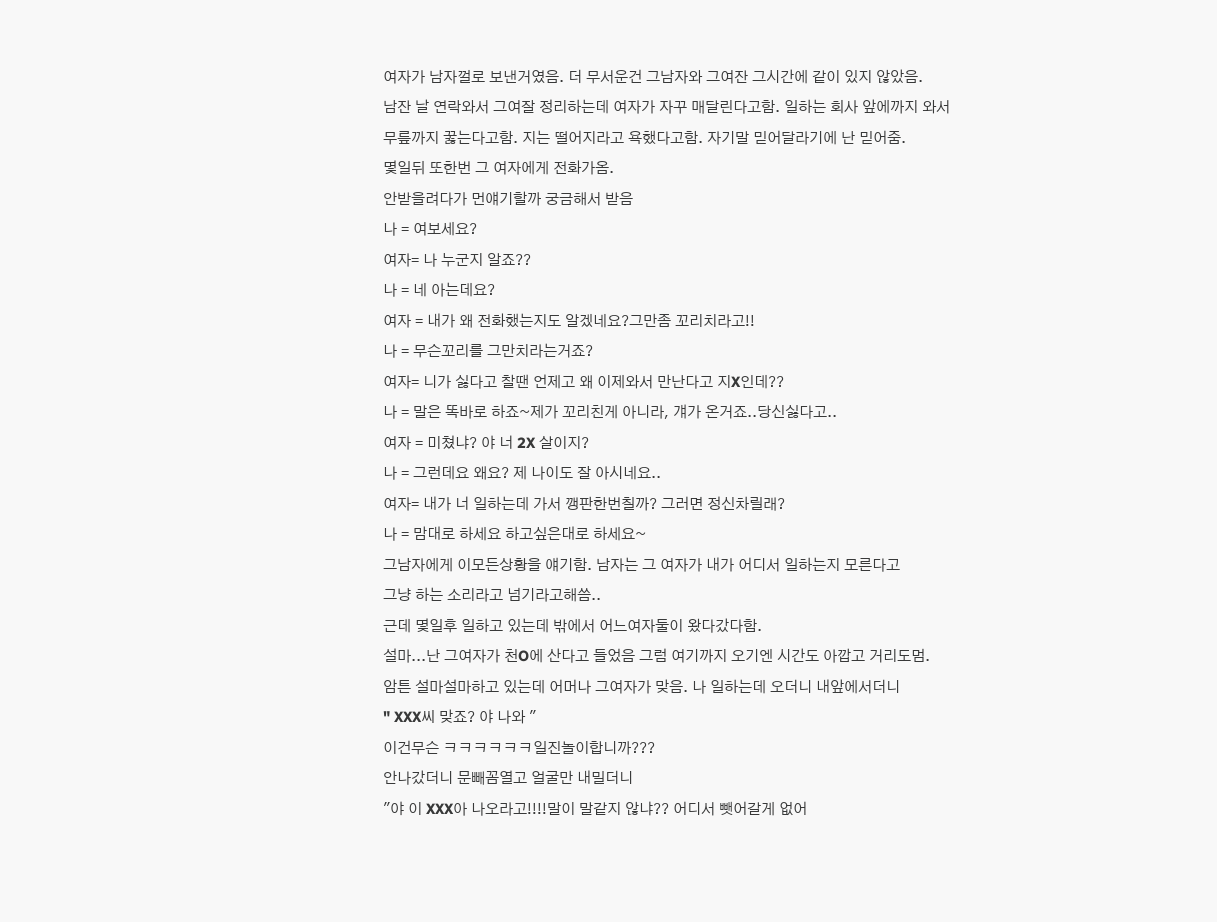여자가 남자껄로 보낸거였음. 더 무서운건 그남자와 그여잔 그시간에 같이 있지 않았음.
남잔 날 연락와서 그여잘 정리하는데 여자가 자꾸 매달린다고함. 일하는 회사 앞에까지 와서
무릎까지 꿇는다고함. 지는 떨어지라고 욕했다고함. 자기말 믿어달라기에 난 믿어줌.
몇일뒤 또한번 그 여자에게 전화가옴.
안받을려다가 먼얘기할까 궁금해서 받음
나 = 여보세요?
여자= 나 누군지 알죠??
나 = 네 아는데요?
여자 = 내가 왜 전화했는지도 알겠네요?그만좀 꼬리치라고!!
나 = 무슨꼬리를 그만치라는거죠?
여자= 니가 싫다고 찰땐 언제고 왜 이제와서 만난다고 지X인데??
나 = 말은 똑바로 하죠~제가 꼬리친게 아니라, 걔가 온거죠..당신싫다고..
여자 = 미쳤냐? 야 너 2X 살이지?
나 = 그런데요 왜요? 제 나이도 잘 아시네요..
여자= 내가 너 일하는데 가서 깽판한번칠까? 그러면 정신차릴래?
나 = 맘대로 하세요 하고싶은대로 하세요~
그남자에게 이모든상황을 얘기함. 남자는 그 여자가 내가 어디서 일하는지 모른다고
그냥 하는 소리라고 넘기라고해씀..
근데 몇일후 일하고 있는데 밖에서 어느여자둘이 왔다갔다함.
설마...난 그여자가 천O에 산다고 들었음 그럼 여기까지 오기엔 시간도 아깝고 거리도멈.
암튼 설마설마하고 있는데 어머나 그여자가 맞음. 나 일하는데 오더니 내앞에서더니
" XXX씨 맞죠? 야 나와 "
이건무슨 ㅋㅋㅋㅋㅋㅋ일진놀이합니까???
안나갔더니 문빼꼼열고 얼굴만 내밀더니
"야 이 XXX아 나오라고!!!!말이 말같지 않냐?? 어디서 뺏어갈게 없어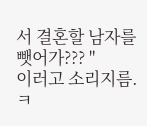서 결혼할 남자를 뺏어가??? "
이러고 소리지름.ㅋ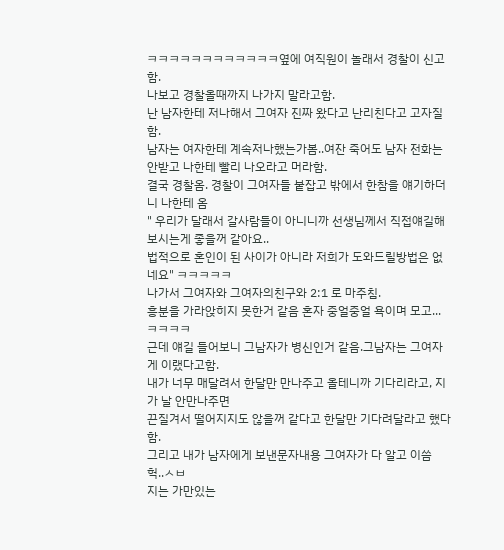ㅋㅋㅋㅋㅋㅋㅋㅋㅋㅋㅋㅋ옆에 여직원이 놀래서 경찰이 신고함.
나보고 경찰올때까지 나가지 말라고함.
난 남자한테 저나해서 그여자 진짜 왔다고 난리친다고 고자질함.
남자는 여자한테 계속저나했는가봄..여잔 죽어도 남자 전화는 안받고 나한테 빨리 나오라고 머라함.
결국 경찰옴. 경찰이 그여자들 붙잡고 밖에서 한참을 얘기하더니 나한테 옴
" 우리가 달래서 갈사람들이 아니니까 선생님께서 직접얘길해보시는게 좋을꺼 같아요..
법적으로 혼인이 된 사이가 아니라 저희가 도와드릴방법은 없네요" ㅋㅋㅋㅋㅋ
나가서 그여자와 그여자의친구와 2:1 로 마주침.
흥분을 가라앉히지 못한거 같음 혼자 중얼중얼 욕이며 모고...ㅋㅋㅋㅋ
근데 얘길 들어보니 그남자가 병신인거 같음.그남자는 그여자게 이랬다고함.
내가 너무 매달려서 한달만 만나주고 올테니까 기다리라고, 지가 날 안만나주면
끈질겨서 떨어지지도 않을꺼 같다고 한달만 기다려달라고 했다함.
그리고 내가 남자에게 보낸문자내용 그여자가 다 알고 이씀 헉..ㅅㅂ
지는 가만있는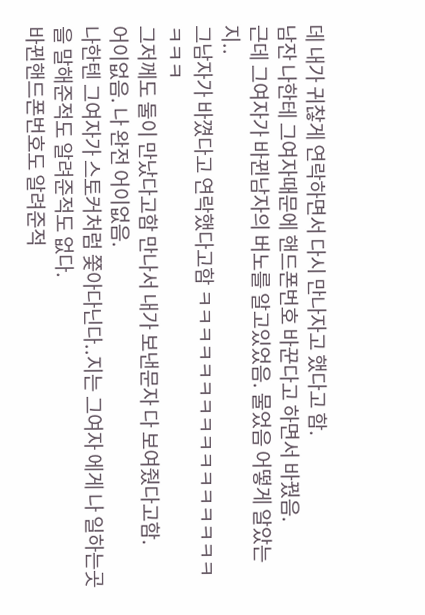데 내가 귀찮게 연락하면서 다시 만나자고 했다고 함.
남잔 나한테 그여자때문에 핸드폰번호 바꾼다고 하면서 바꿨음.
근데 그여자가 바뀐남자의 버노를 알고있었음. 물었음 어떻게 알았는지..
그남자가 바꼈다고 연락했다고함 ㅋㅋㅋㅋㅋㅋㅋㅋㅋㅋㅋㅋㅋㅋㅋㅋㅋㅋㅋ
그저께도 둘이 만났다고함 만나서 내가 보낸문자 다 보여줬다고함.
어이없음. 나 완전 어이없음.
나한텐 그여자가 스토커처럼 쫓아다닌다..지는 그여자 에게 나 일하는곳을 말해준적도 알려준적도 없다.
바뀐핸드폰번호도 알려준적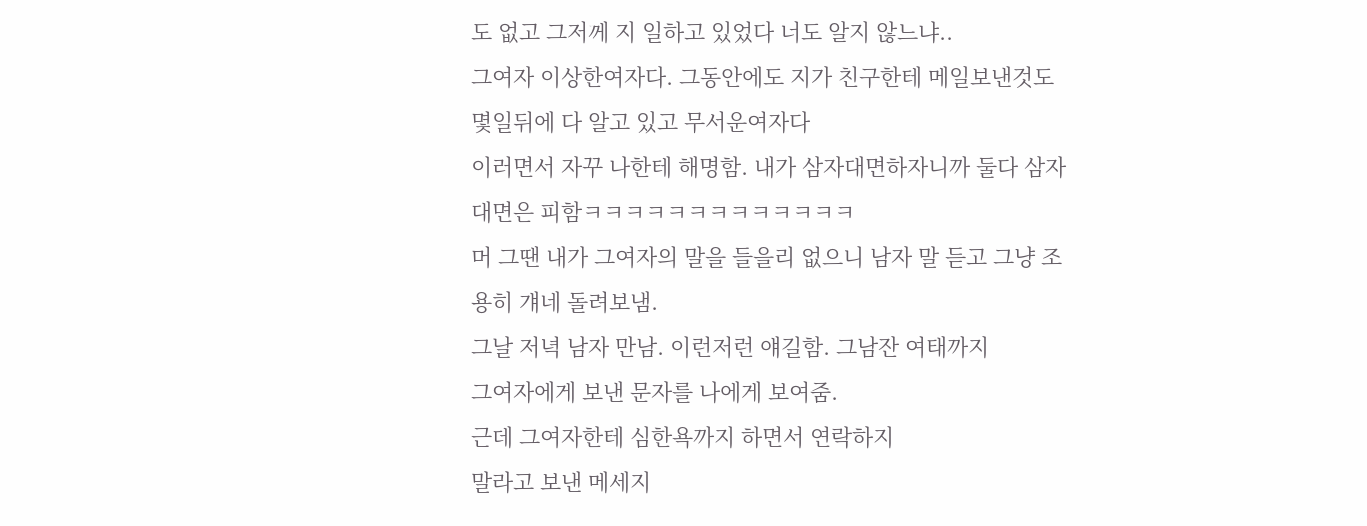도 없고 그저께 지 일하고 있었다 너도 알지 않느냐..
그여자 이상한여자다. 그동안에도 지가 친구한테 메일보낸것도 몇일뒤에 다 알고 있고 무서운여자다
이러면서 자꾸 나한테 해명함. 내가 삼자대면하자니까 둘다 삼자대면은 피함ㅋㅋㅋㅋㅋㅋㅋㅋㅋㅋㅋㅋㅋ
머 그땐 내가 그여자의 말을 들을리 없으니 남자 말 듣고 그냥 조용히 걔네 돌려보냄.
그날 저녁 남자 만남. 이런저런 얘길함. 그남잔 여태까지
그여자에게 보낸 문자를 나에게 보여줌.
근데 그여자한테 심한욕까지 하면서 연락하지
말라고 보낸 메세지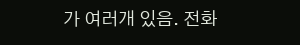가 여러개 있음. 전화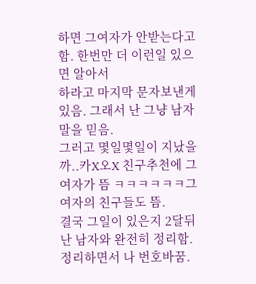하면 그여자가 안받는다고함. 한번만 더 이런일 있으면 알아서
하라고 마지막 문자보낸게 있음. 그래서 난 그냥 남자말을 믿음.
그러고 몇일몇일이 지났을까..카X오X 친구추천에 그여자가 뜸 ㅋㅋㅋㅋㅋㅋ그여자의 친구들도 뜸.
결국 그일이 있은지 2달뒤 난 남자와 완전히 정리함.정리하면서 나 번호바꿈.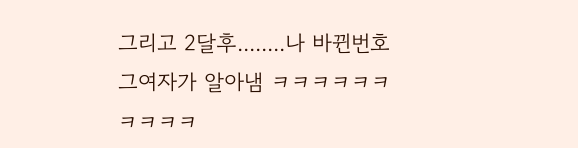그리고 2달후........나 바뀐번호 그여자가 알아냄 ㅋㅋㅋㅋㅋㅋㅋㅋㅋㅋ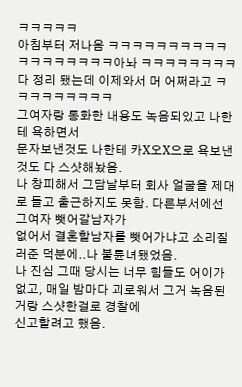ㅋㅋㅋㅋㅋ
아침부터 저나옴 ㅋㅋㅋㅋㅋㅋㅋㅋㅋㅋㅋㅋㅋㅋㅋㅋㅋㅋ아놔 ㅋㅋㅋㅋㅋㅋㅋㅋ
다 정리 됐는데 이제와서 머 어쩌라고 ㅋㅋㅋㅋㅋㅋㅋㅋㅋ
그여자랑 통화한 내용도 녹음되있고 나한테 욕하면서
문자보낸것도 나한테 카X오X으로 욕보낸것도 다 스샷해놨음.
나 창피해서 그담날부터 회사 얼굴을 제대로 들고 출근하지도 못함. 다른부서에선 그여자 뺏어갈남자가
없어서 결혼할남자를 뺏어가냐고 소리질러준 덕분에..나 불륜녀됐었음.
나 진심 그때 당시는 너무 힘들도 어이가 없고, 매일 밤마다 괴로워서 그거 녹음된거랑 스샷한걸로 경찰에
신고할려고 했음.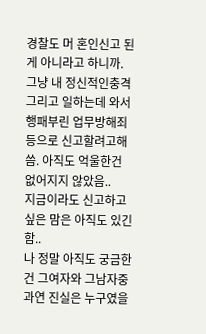경찰도 머 혼인신고 된게 아니라고 하니까. 그냥 내 정신적인충격
그리고 일하는데 와서 행패부린 업무방해죄 등으로 신고할려고해씀. 아직도 억울한건 없어지지 않았음..
지금이라도 신고하고 싶은 맘은 아직도 있긴함..
나 정말 아직도 궁금한건 그여자와 그남자중 과연 진실은 누구였을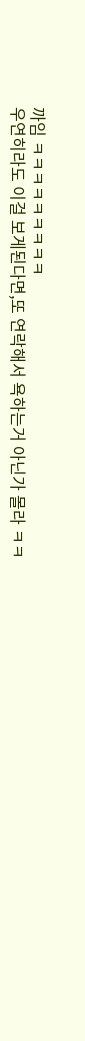까임 ㅋㅋㅋㅋㅋㅋㅋㅋㅋ
우연히라도 이걸 보게된다면,또 연락해서 욕하는거 아닌가 몰라 ㅋㅋ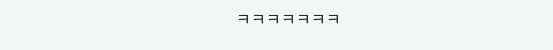ㅋㅋㅋㅋㅋㅋㅋ